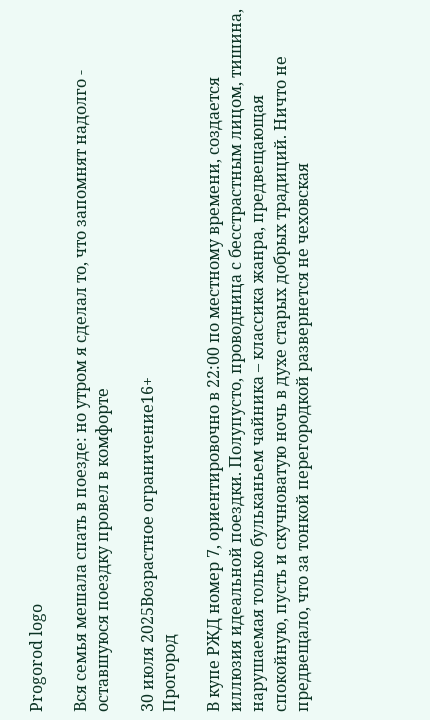Progorod logo

Вся семья мешала спать в поезде: но утром я сделал то, что запомнят надолго - оставшуюся поездку провел в комфорте

30 июля 2025Возрастное ограничение16+
Прогород

В купе РЖД номер 7, ориентировочно в 22:00 по местному времени, создается иллюзия идеальной поездки. Полупусто, проводница с бесстрастным лицом, тишина, нарушаемая только бульканьем чайника – классика жанра, предвещающая спокойную, пусть и скучноватую ночь в духе старых добрых традиций. Ничто не предвещало, что за тонкой перегородкой развернется не чеховская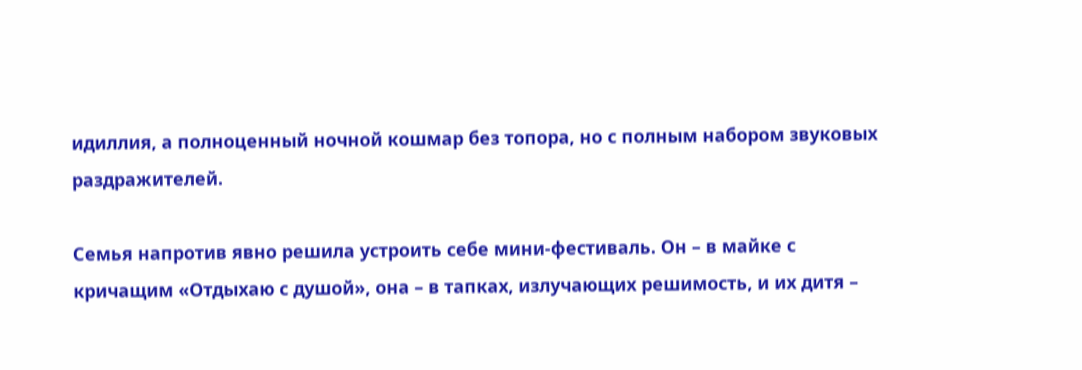идиллия, а полноценный ночной кошмар без топора, но с полным набором звуковых раздражителей.

Семья напротив явно решила устроить себе мини-фестиваль. Он – в майке с кричащим «Отдыхаю с душой», она – в тапках, излучающих решимость, и их дитя –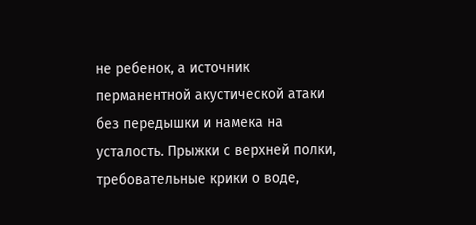не ребенок, а источник перманентной акустической атаки без передышки и намека на усталость. Прыжки с верхней полки, требовательные крики о воде,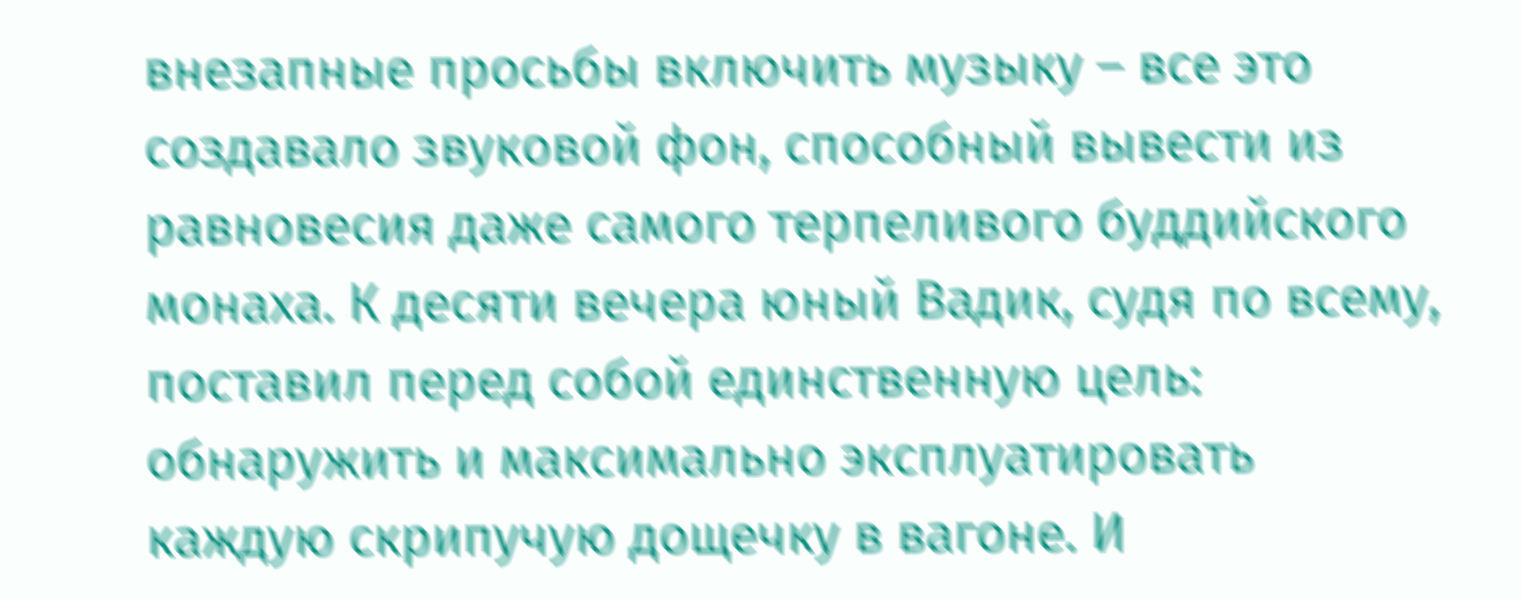внезапные просьбы включить музыку – все это создавало звуковой фон, способный вывести из равновесия даже самого терпеливого буддийского монаха. К десяти вечера юный Вадик, судя по всему, поставил перед собой единственную цель: обнаружить и максимально эксплуатировать каждую скрипучую дощечку в вагоне. И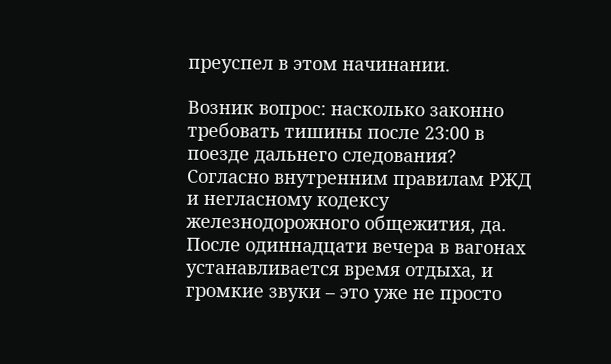преуспел в этом начинании.

Возник вопрос: насколько законно требовать тишины после 23:00 в поезде дальнего следования? Согласно внутренним правилам РЖД и негласному кодексу железнодорожного общежития, да. После одиннадцати вечера в вагонах устанавливается время отдыха, и громкие звуки – это уже не просто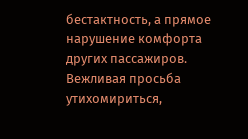бестактность, а прямое нарушение комфорта других пассажиров. Вежливая просьба утихомириться,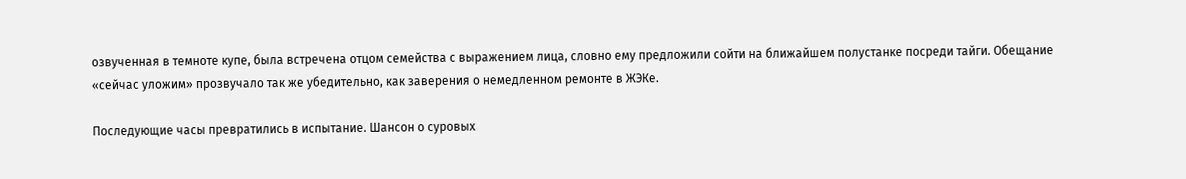озвученная в темноте купе, была встречена отцом семейства с выражением лица, словно ему предложили сойти на ближайшем полустанке посреди тайги. Обещание «сейчас уложим» прозвучало так же убедительно, как заверения о немедленном ремонте в ЖЭКе.

Последующие часы превратились в испытание. Шансон о суровых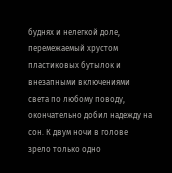буднях и нелегкой доле, перемежаемый хрустом пластиковых бутылок и внезапными включениями света по любому поводу, окончательно добил надежду на сон. К двум ночи в голове зрело только одно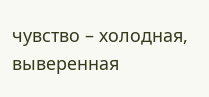чувство – холодная, выверенная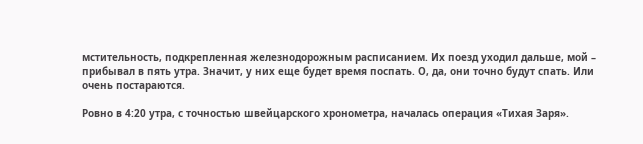мстительность, подкрепленная железнодорожным расписанием. Их поезд уходил дальше, мой – прибывал в пять утра. Значит, у них еще будет время поспать. О, да, они точно будут спать. Или очень постараются.

Ровно в 4:20 утра, с точностью швейцарского хронометра, началась операция «Тихая Заря».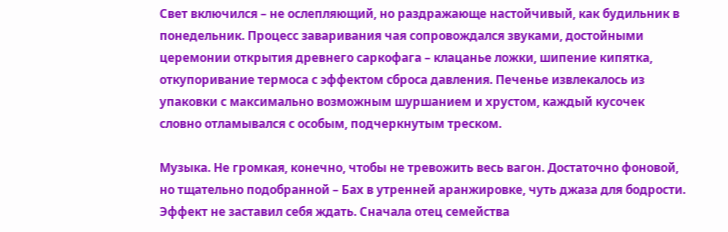Свет включился – не ослепляющий, но раздражающе настойчивый, как будильник в понедельник. Процесс заваривания чая сопровождался звуками, достойными церемонии открытия древнего саркофага – клацанье ложки, шипение кипятка, откупоривание термоса с эффектом сброса давления. Печенье извлекалось из упаковки с максимально возможным шуршанием и хрустом, каждый кусочек словно отламывался с особым, подчеркнутым треском.

Музыка. Не громкая, конечно, чтобы не тревожить весь вагон. Достаточно фоновой, но тщательно подобранной – Бах в утренней аранжировке, чуть джаза для бодрости. Эффект не заставил себя ждать. Сначала отец семейства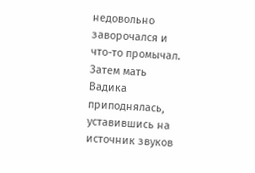недовольно заворочался и что-то промычал. Затем мать Вадика приподнялась, уставившись на источник звуков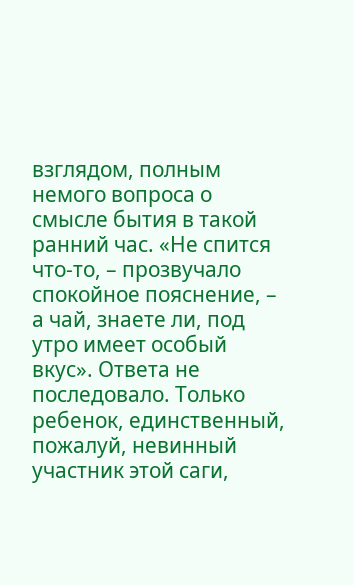взглядом, полным немого вопроса о смысле бытия в такой ранний час. «Не спится что-то, – прозвучало спокойное пояснение, – а чай, знаете ли, под утро имеет особый вкус». Ответа не последовало. Только ребенок, единственный, пожалуй, невинный участник этой саги,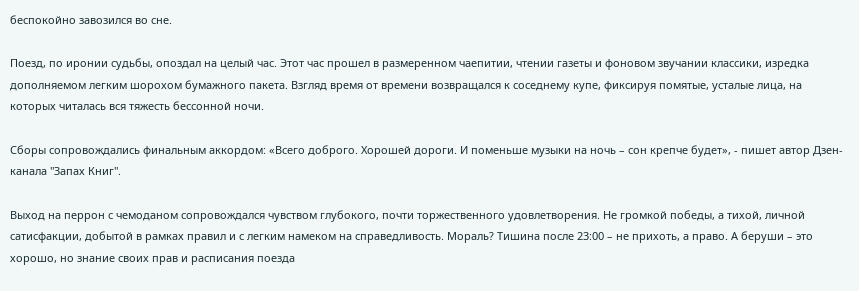беспокойно завозился во сне.

Поезд, по иронии судьбы, опоздал на целый час. Этот час прошел в размеренном чаепитии, чтении газеты и фоновом звучании классики, изредка дополняемом легким шорохом бумажного пакета. Взгляд время от времени возвращался к соседнему купе, фиксируя помятые, усталые лица, на которых читалась вся тяжесть бессонной ночи.

Сборы сопровождались финальным аккордом: «Всего доброго. Хорошей дороги. И поменьше музыки на ночь – сон крепче будет», - пишет автор Дзен-канала "Запах Книг".

Выход на перрон с чемоданом сопровождался чувством глубокого, почти торжественного удовлетворения. Не громкой победы, а тихой, личной сатисфакции, добытой в рамках правил и с легким намеком на справедливость. Мораль? Тишина после 23:00 – не прихоть, а право. А беруши – это хорошо, но знание своих прав и расписания поезда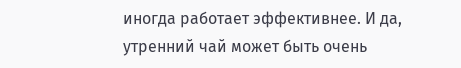иногда работает эффективнее. И да, утренний чай может быть очень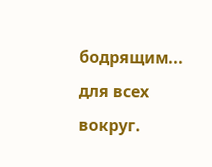бодрящим... для всех вокруг.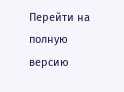Перейти на полную версию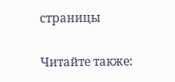страницы

Читайте также: